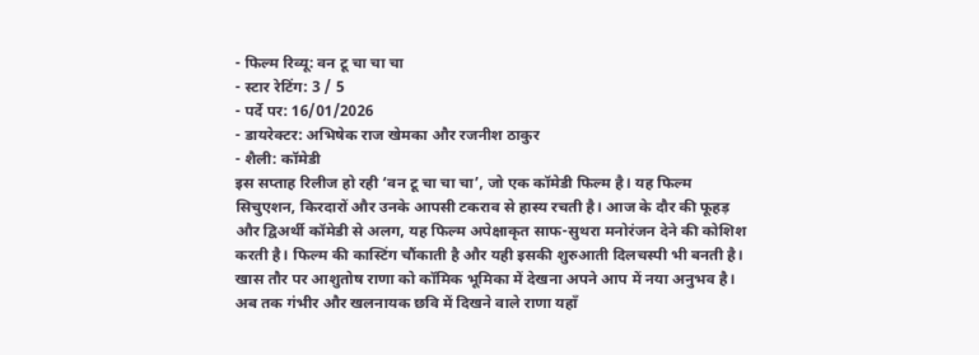- फिल्म रिव्यू: वन टू चा चा चा
- स्टार रेटिंग: 3 / 5
- पर्दे पर: 16/01/2026
- डायरेक्टर: अभिषेक राज खेमका और रजनीश ठाकुर
- शैली: कॉमेडी
इस सप्ताह रिलीज हो रही ‘वन टू चा चा चा’, जो एक कॉमेडी फिल्म है। यह फिल्म सिचुएशन, किरदारों और उनके आपसी टकराव से हास्य रचती है। आज के दौर की फूहड़ और द्विअर्थी कॉमेडी से अलग, यह फिल्म अपेक्षाकृत साफ-सुथरा मनोरंजन देने की कोशिश करती है। फिल्म की कास्टिंग चौंकाती है और यही इसकी शुरुआती दिलचस्पी भी बनती है। खास तौर पर आशुतोष राणा को कॉमिक भूमिका में देखना अपने आप में नया अनुभव है। अब तक गंभीर और खलनायक छवि में दिखने वाले राणा यहाँ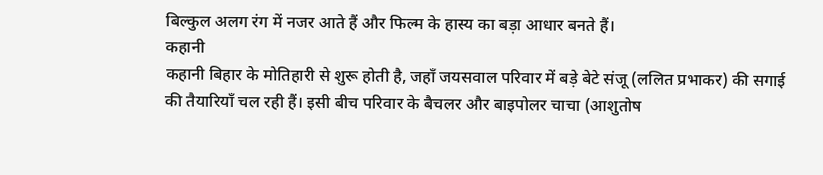बिल्कुल अलग रंग में नजर आते हैं और फिल्म के हास्य का बड़ा आधार बनते हैं।
कहानी
कहानी बिहार के मोतिहारी से शुरू होती है, जहाँ जयसवाल परिवार में बड़े बेटे संजू (ललित प्रभाकर) की सगाई की तैयारियाँ चल रही हैं। इसी बीच परिवार के बैचलर और बाइपोलर चाचा (आशुतोष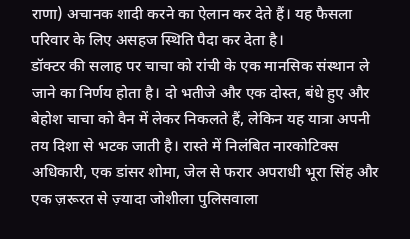राणा) अचानक शादी करने का ऐलान कर देते हैं। यह फैसला परिवार के लिए असहज स्थिति पैदा कर देता है।
डॉक्टर की सलाह पर चाचा को रांची के एक मानसिक संस्थान ले जाने का निर्णय होता है। दो भतीजे और एक दोस्त, बंधे हुए और बेहोश चाचा को वैन में लेकर निकलते हैं, लेकिन यह यात्रा अपनी तय दिशा से भटक जाती है। रास्ते में निलंबित नारकोटिक्स अधिकारी, एक डांसर शोमा, जेल से फरार अपराधी भूरा सिंह और एक ज़रूरत से ज़्यादा जोशीला पुलिसवाला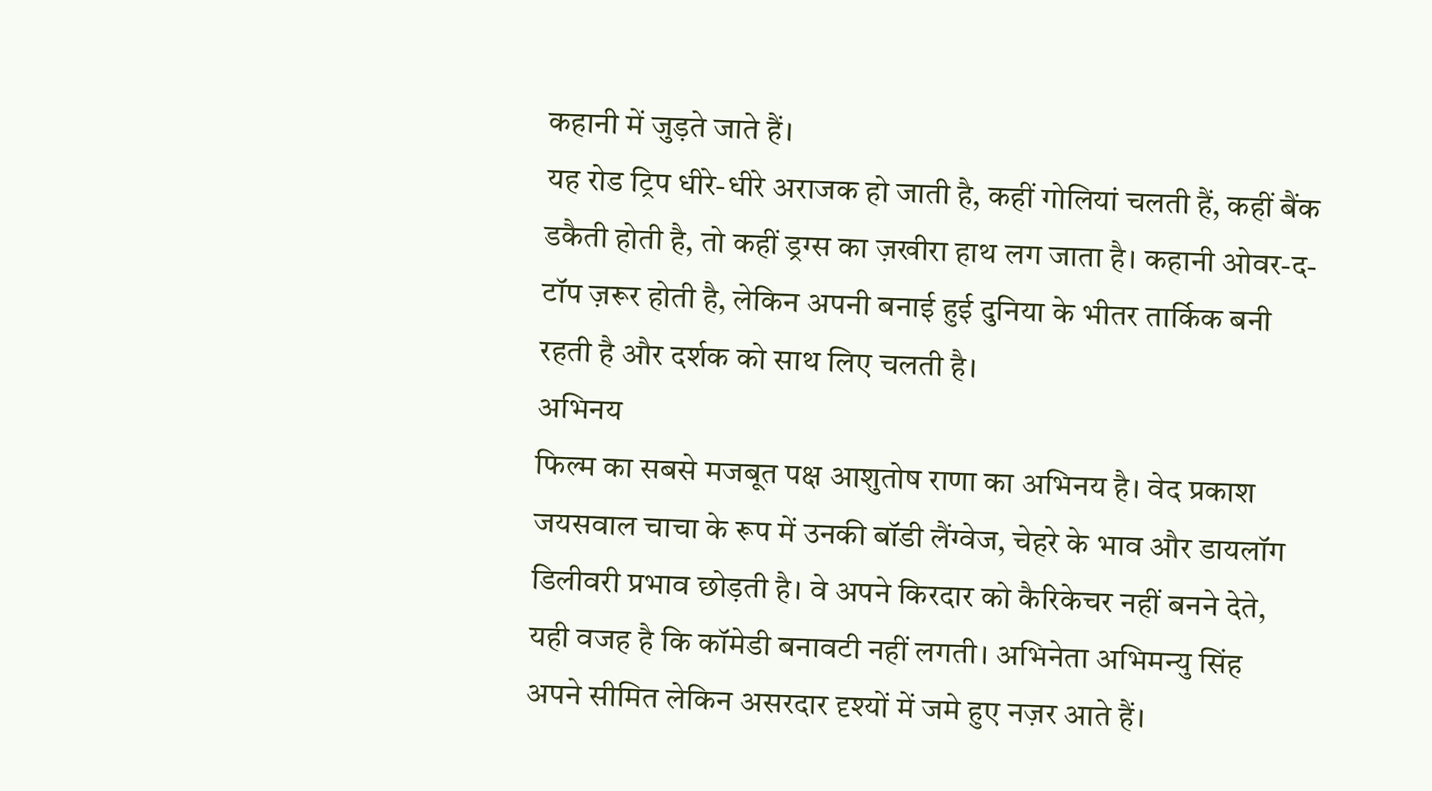कहानी में जुड़ते जाते हैं।
यह रोड ट्रिप धीरे-धीरे अराजक हो जाती है, कहीं गोलियां चलती हैं, कहीं बैंक डकैती होती है, तो कहीं ड्रग्स का ज़खीरा हाथ लग जाता है। कहानी ओवर-द-टॉप ज़रूर होती है, लेकिन अपनी बनाई हुई दुनिया के भीतर तार्किक बनी रहती है और दर्शक को साथ लिए चलती है।
अभिनय
फिल्म का सबसे मजबूत पक्ष आशुतोष राणा का अभिनय है। वेद प्रकाश जयसवाल चाचा के रूप में उनकी बॉडी लैंग्वेज, चेहरे के भाव और डायलॉग डिलीवरी प्रभाव छोड़ती है। वे अपने किरदार को कैरिकेचर नहीं बनने देते, यही वजह है कि कॉमेडी बनावटी नहीं लगती। अभिनेता अभिमन्यु सिंह अपने सीमित लेकिन असरदार दृश्यों में जमे हुए नज़र आते हैं।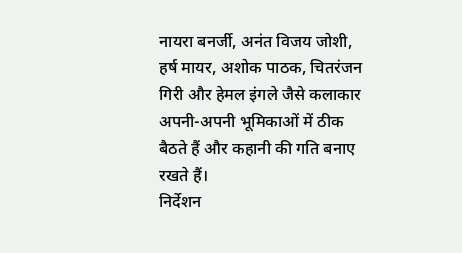नायरा बनर्जी, अनंत विजय जोशी, हर्ष मायर, अशोक पाठक, चितरंजन गिरी और हेमल इंगले जैसे कलाकार अपनी-अपनी भूमिकाओं में ठीक बैठते हैं और कहानी की गति बनाए रखते हैं।
निर्देशन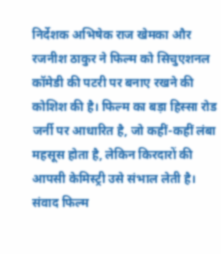निर्देशक अभिषेक राज खेमका और रजनीश ठाकुर ने फिल्म को सिचुएशनल कॉमेडी की पटरी पर बनाए रखने की कोशिश की है। फिल्म का बड़ा हिस्सा रोड जर्नी पर आधारित है, जो कहीं-कहीं लंबा महसूस होता है, लेकिन किरदारों की आपसी केमिस्ट्री उसे संभाल लेती है। संवाद फिल्म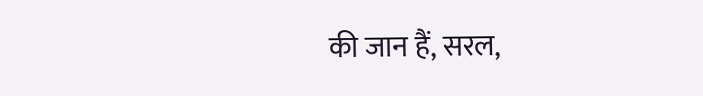की जान हैं, सरल,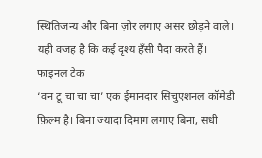स्थितिजन्य और बिना ज़ोर लगाए असर छोड़ने वाले। यही वजह है कि कई दृश्य हँसी पैदा करते हैं।
फाइनल टेक
‘वन टू चा चा चा’ एक ईमानदार सिचुएशनल कॉमेडी फ़िल्म है। बिना ज्यादा दिमाग लगाए बिना, सधी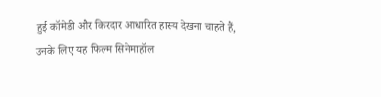हुई कॉमेडी और किरदार आधारित हास्य देखना चाहते हैं, उनके लिए यह फिल्म सिनेमाहॉल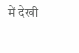में देखी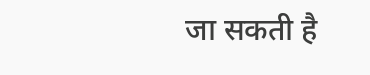जा सकती है